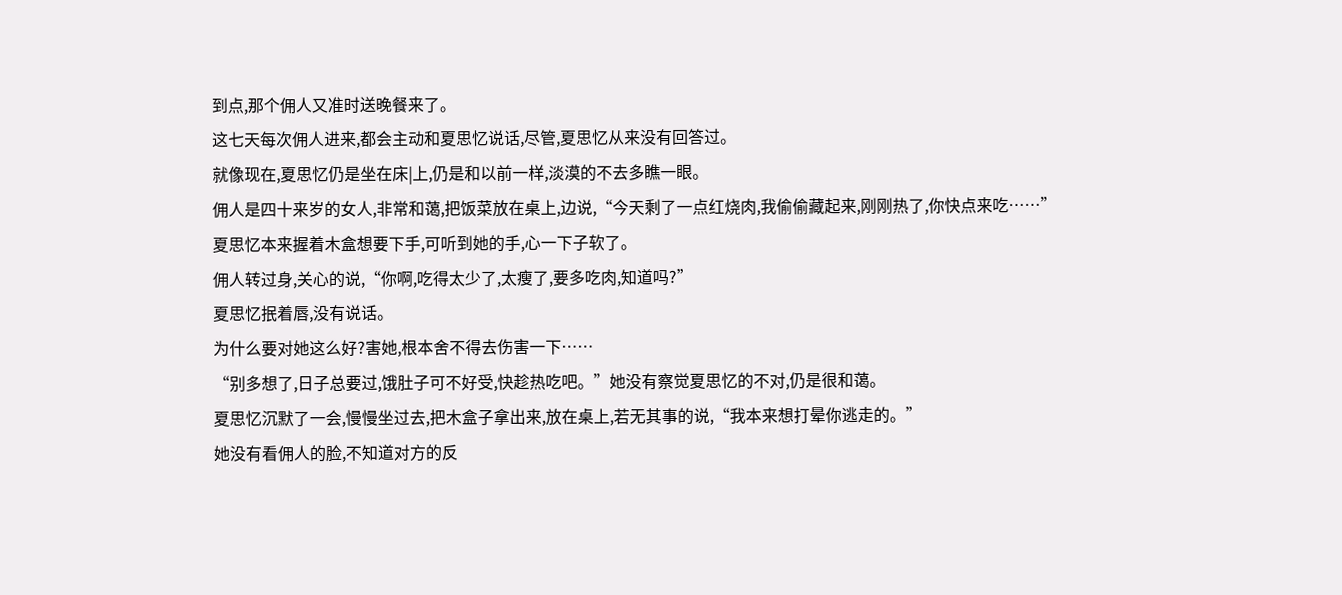到点,那个佣人又准时送晚餐来了。
这七天每次佣人进来,都会主动和夏思忆说话,尽管,夏思忆从来没有回答过。
就像现在,夏思忆仍是坐在床|上,仍是和以前一样,淡漠的不去多瞧一眼。
佣人是四十来岁的女人,非常和蔼,把饭菜放在桌上,边说,“今天剩了一点红烧肉,我偷偷藏起来,刚刚热了,你快点来吃……”
夏思忆本来握着木盒想要下手,可听到她的手,心一下子软了。
佣人转过身,关心的说,“你啊,吃得太少了,太瘦了,要多吃肉,知道吗?”
夏思忆抿着唇,没有说话。
为什么要对她这么好?害她,根本舍不得去伤害一下……
“别多想了,日子总要过,饿肚子可不好受,快趁热吃吧。”她没有察觉夏思忆的不对,仍是很和蔼。
夏思忆沉默了一会,慢慢坐过去,把木盒子拿出来,放在桌上,若无其事的说,“我本来想打晕你逃走的。”
她没有看佣人的脸,不知道对方的反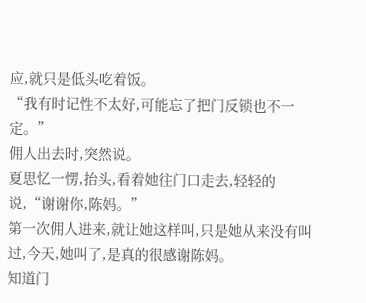应,就只是低头吃着饭。
“我有时记性不太好,可能忘了把门反锁也不一定。”
佣人出去时,突然说。
夏思忆一愣,抬头,看着她往门口走去,轻轻的说,“谢谢你,陈妈。”
第一次佣人进来,就让她这样叫,只是她从来没有叫过,今天,她叫了,是真的很感谢陈妈。
知道门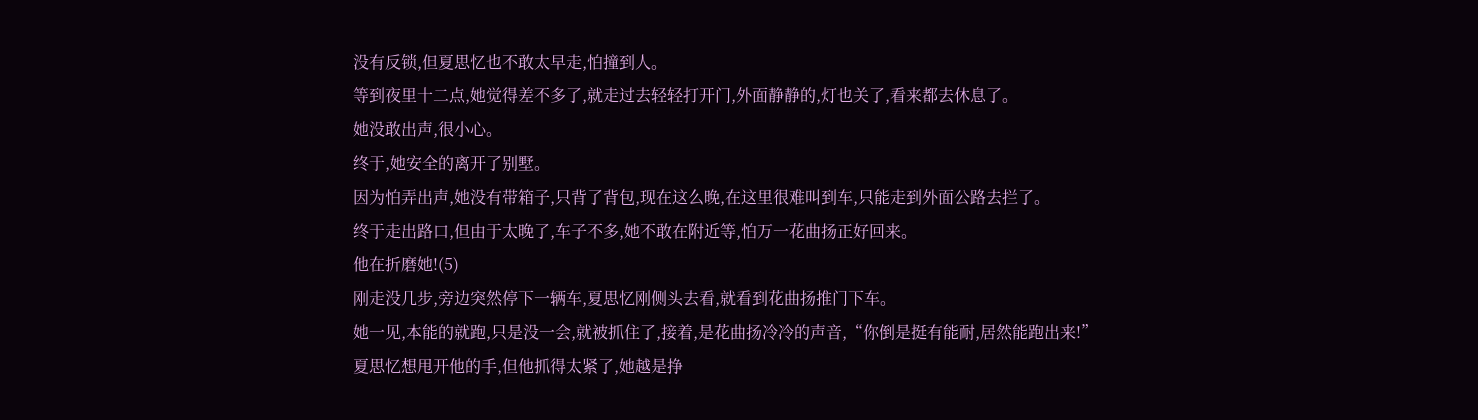没有反锁,但夏思忆也不敢太早走,怕撞到人。
等到夜里十二点,她觉得差不多了,就走过去轻轻打开门,外面静静的,灯也关了,看来都去休息了。
她没敢出声,很小心。
终于,她安全的离开了别墅。
因为怕弄出声,她没有带箱子,只背了背包,现在这么晚,在这里很难叫到车,只能走到外面公路去拦了。
终于走出路口,但由于太晚了,车子不多,她不敢在附近等,怕万一花曲扬正好回来。
他在折磨她!(5)
刚走没几步,旁边突然停下一辆车,夏思忆刚侧头去看,就看到花曲扬推门下车。
她一见,本能的就跑,只是没一会,就被抓住了,接着,是花曲扬冷冷的声音,“你倒是挺有能耐,居然能跑出来!”
夏思忆想甩开他的手,但他抓得太紧了,她越是挣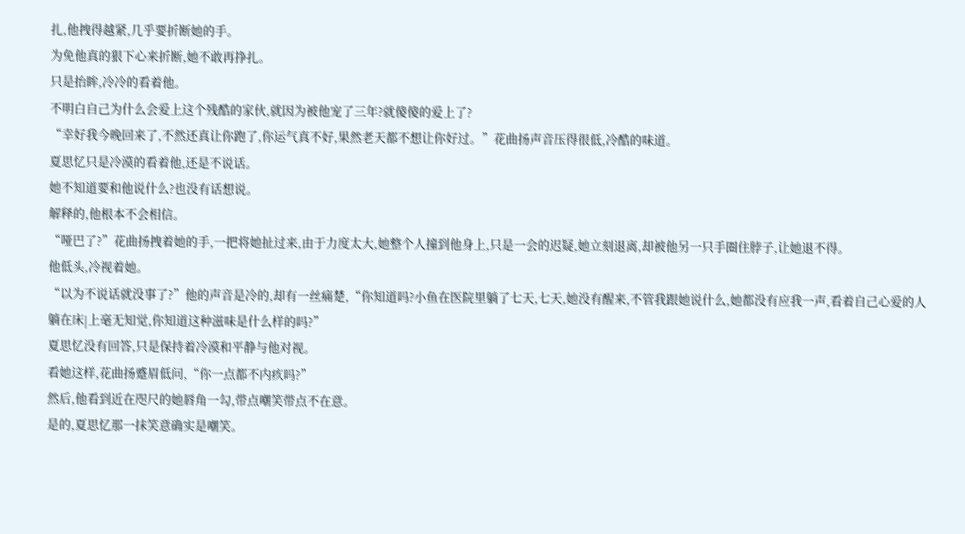扎,他拽得越紧,几乎要折断她的手。
为免他真的狠下心来折断,她不敢再挣扎。
只是抬眸,冷冷的看着他。
不明白自己为什么会爱上这个残酷的家伙,就因为被他宠了三年?就傻傻的爱上了?
“幸好我今晚回来了,不然还真让你跑了,你运气真不好,果然老天都不想让你好过。”花曲扬声音压得很低,冷酷的味道。
夏思忆只是冷漠的看着他,还是不说话。
她不知道要和他说什么?也没有话想说。
解释的,他根本不会相信。
“哑巴了?”花曲扬拽着她的手,一把将她扯过来,由于力度太大,她整个人撞到他身上,只是一会的迟疑,她立刻退离,却被他另一只手圈住脖子,让她退不得。
他低头,冷视着她。
“以为不说话就没事了?”他的声音是冷的,却有一丝痛楚,“你知道吗?小鱼在医院里躺了七天,七天,她没有醒来,不管我跟她说什么,她都没有应我一声,看着自己心爱的人躺在床|上毫无知觉,你知道这种滋味是什么样的吗?”
夏思忆没有回答,只是保持着冷漠和平静与他对视。
看她这样,花曲扬蹙眉低问,“你一点都不内疚吗?”
然后,他看到近在咫尺的她唇角一勾,带点嘲笑带点不在意。
是的,夏思忆那一抹笑意确实是嘲笑。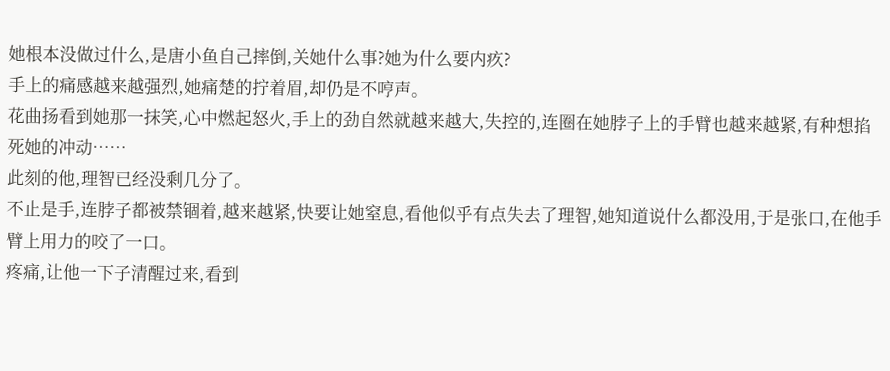她根本没做过什么,是唐小鱼自己摔倒,关她什么事?她为什么要内疚?
手上的痛感越来越强烈,她痛楚的拧着眉,却仍是不哼声。
花曲扬看到她那一抹笑,心中燃起怒火,手上的劲自然就越来越大,失控的,连圈在她脖子上的手臂也越来越紧,有种想掐死她的冲动……
此刻的他,理智已经没剩几分了。
不止是手,连脖子都被禁锢着,越来越紧,快要让她窒息,看他似乎有点失去了理智,她知道说什么都没用,于是张口,在他手臂上用力的咬了一口。
疼痛,让他一下子清醒过来,看到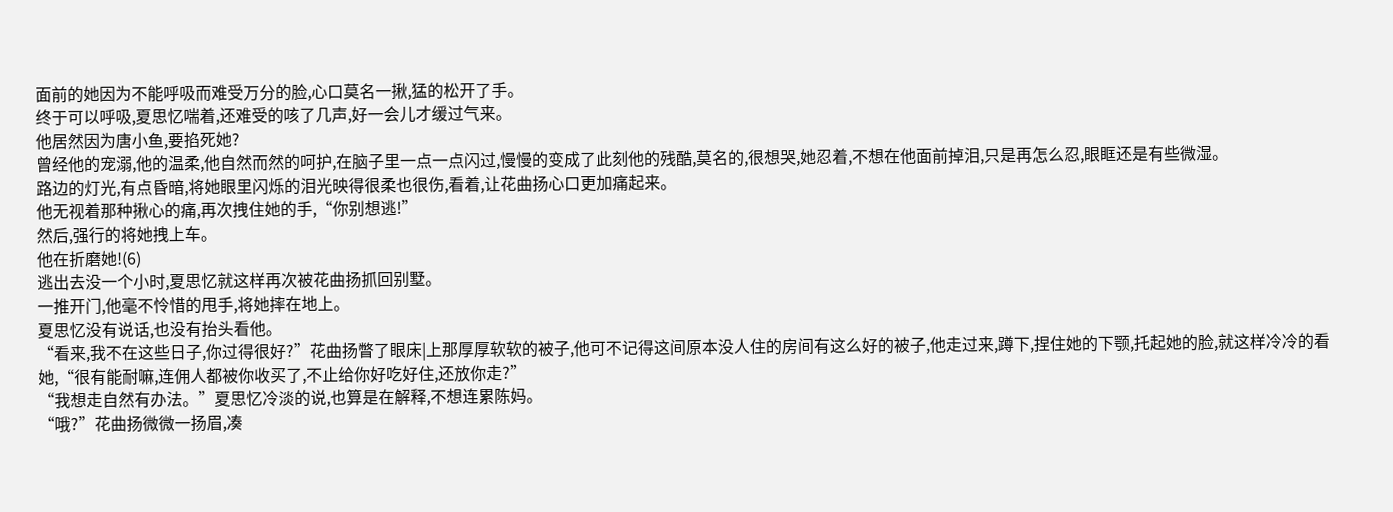面前的她因为不能呼吸而难受万分的脸,心口莫名一揪,猛的松开了手。
终于可以呼吸,夏思忆喘着,还难受的咳了几声,好一会儿才缓过气来。
他居然因为唐小鱼,要掐死她?
曾经他的宠溺,他的温柔,他自然而然的呵护,在脑子里一点一点闪过,慢慢的变成了此刻他的残酷,莫名的,很想哭,她忍着,不想在他面前掉泪,只是再怎么忍,眼眶还是有些微湿。
路边的灯光,有点昏暗,将她眼里闪烁的泪光映得很柔也很伤,看着,让花曲扬心口更加痛起来。
他无视着那种揪心的痛,再次拽住她的手,“你别想逃!”
然后,强行的将她拽上车。
他在折磨她!(6)
逃出去没一个小时,夏思忆就这样再次被花曲扬抓回别墅。
一推开门,他毫不怜惜的甩手,将她摔在地上。
夏思忆没有说话,也没有抬头看他。
“看来,我不在这些日子,你过得很好?”花曲扬瞥了眼床|上那厚厚软软的被子,他可不记得这间原本没人住的房间有这么好的被子,他走过来,蹲下,捏住她的下颚,托起她的脸,就这样冷冷的看她,“很有能耐嘛,连佣人都被你收买了,不止给你好吃好住,还放你走?”
“我想走自然有办法。”夏思忆冷淡的说,也算是在解释,不想连累陈妈。
“哦?”花曲扬微微一扬眉,凑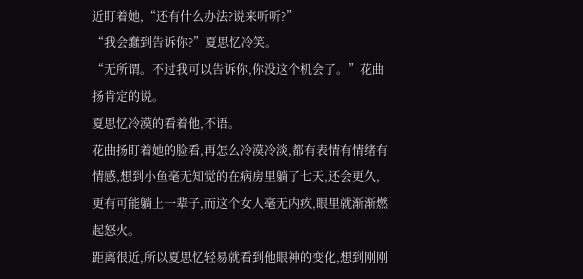近盯着她,“还有什么办法?说来听听?”
“我会蠢到告诉你?”夏思忆冷笑。
“无所谓。不过我可以告诉你,你没这个机会了。”花曲扬肯定的说。
夏思忆冷漠的看着他,不语。
花曲扬盯着她的脸看,再怎么冷漠冷淡,都有表情有情绪有情感,想到小鱼毫无知觉的在病房里躺了七天,还会更久,更有可能躺上一辈子,而这个女人毫无内疚,眼里就渐渐燃起怒火。
距离很近,所以夏思忆轻易就看到他眼神的变化,想到刚刚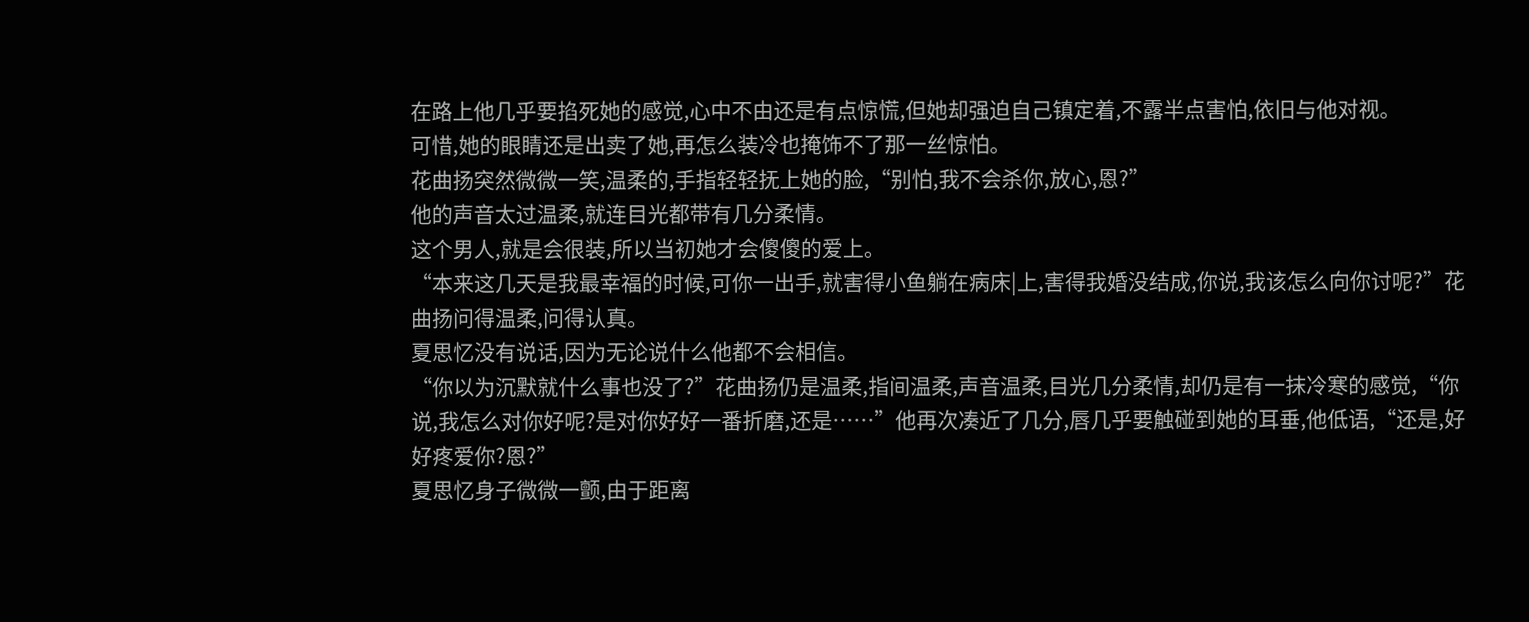在路上他几乎要掐死她的感觉,心中不由还是有点惊慌,但她却强迫自己镇定着,不露半点害怕,依旧与他对视。
可惜,她的眼睛还是出卖了她,再怎么装冷也掩饰不了那一丝惊怕。
花曲扬突然微微一笑,温柔的,手指轻轻抚上她的脸,“别怕,我不会杀你,放心,恩?”
他的声音太过温柔,就连目光都带有几分柔情。
这个男人,就是会很装,所以当初她才会傻傻的爱上。
“本来这几天是我最幸福的时候,可你一出手,就害得小鱼躺在病床|上,害得我婚没结成,你说,我该怎么向你讨呢?”花曲扬问得温柔,问得认真。
夏思忆没有说话,因为无论说什么他都不会相信。
“你以为沉默就什么事也没了?”花曲扬仍是温柔,指间温柔,声音温柔,目光几分柔情,却仍是有一抹冷寒的感觉,“你说,我怎么对你好呢?是对你好好一番折磨,还是……”他再次凑近了几分,唇几乎要触碰到她的耳垂,他低语,“还是,好好疼爱你?恩?”
夏思忆身子微微一颤,由于距离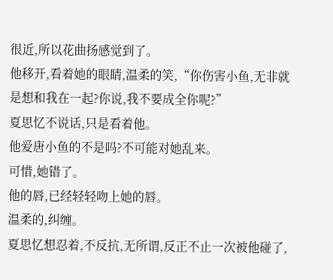很近,所以花曲扬感觉到了。
他移开,看着她的眼睛,温柔的笑,“你伤害小鱼,无非就是想和我在一起?你说,我不要成全你呢?”
夏思忆不说话,只是看着他。
他爱唐小鱼的不是吗?不可能对她乱来。
可惜,她错了。
他的唇,已经轻轻吻上她的唇。
温柔的,纠缠。
夏思忆想忍着,不反抗,无所谓,反正不止一次被他碰了,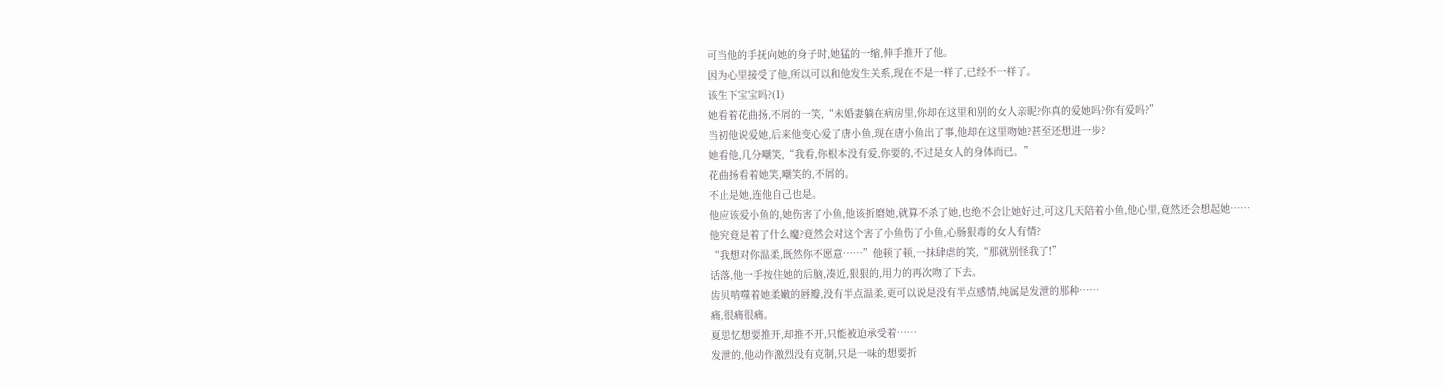可当他的手抚向她的身子时,她猛的一缩,伸手推开了他。
因为心里接受了他,所以可以和他发生关系,现在不是一样了,已经不一样了。
该生下宝宝吗?(1)
她看着花曲扬,不屑的一笑,“未婚妻躺在病房里,你却在这里和别的女人亲昵?你真的爱她吗?你有爱吗?”
当初他说爱她,后来他变心爱了唐小鱼,现在唐小鱼出了事,他却在这里吻她?甚至还想进一步?
她看他,几分嘲笑,“我看,你根本没有爱,你要的,不过是女人的身体而已。”
花曲扬看着她笑,嘲笑的,不屑的。
不止是她,连他自己也是。
他应该爱小鱼的,她伤害了小鱼,他该折磨她,就算不杀了她,也绝不会让她好过,可这几天陪着小鱼,他心里,竟然还会想起她……
他究竟是着了什么魔?竟然会对这个害了小鱼伤了小鱼,心肠狠毒的女人有情?
“我想对你温柔,既然你不愿意……”他顿了顿,一抹肆虐的笑,“那就别怪我了!”
话落,他一手按住她的后脑,凑近,狠狠的,用力的再次吻了下去。
齿贝啃噬着她柔嫩的唇瓣,没有半点温柔,更可以说是没有半点感情,纯属是发泄的那种……
痛,很痛很痛。
夏思忆想要推开,却推不开,只能被迫承受着……
发泄的,他动作激烈没有克制,只是一味的想要折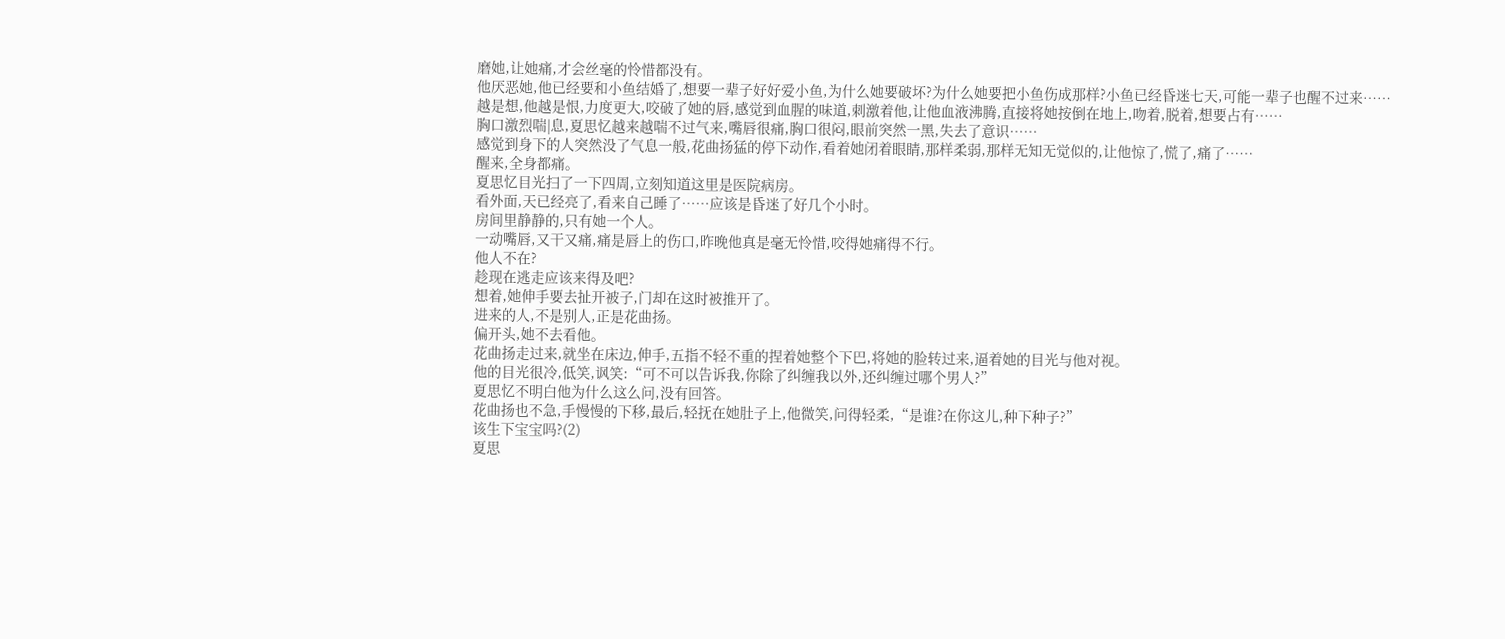磨她,让她痛,才会丝毫的怜惜都没有。
他厌恶她,他已经要和小鱼结婚了,想要一辈子好好爱小鱼,为什么她要破坏?为什么她要把小鱼伤成那样?小鱼已经昏迷七天,可能一辈子也醒不过来……
越是想,他越是恨,力度更大,咬破了她的唇,感觉到血腥的味道,刺激着他,让他血液沸腾,直接将她按倒在地上,吻着,脱着,想要占有……
胸口激烈喘|息,夏思忆越来越喘不过气来,嘴唇很痛,胸口很闷,眼前突然一黑,失去了意识……
感觉到身下的人突然没了气息一般,花曲扬猛的停下动作,看着她闭着眼睛,那样柔弱,那样无知无觉似的,让他惊了,慌了,痛了……
醒来,全身都痛。
夏思忆目光扫了一下四周,立刻知道这里是医院病房。
看外面,天已经亮了,看来自己睡了……应该是昏迷了好几个小时。
房间里静静的,只有她一个人。
一动嘴唇,又干又痛,痛是唇上的伤口,昨晚他真是毫无怜惜,咬得她痛得不行。
他人不在?
趁现在逃走应该来得及吧?
想着,她伸手要去扯开被子,门却在这时被推开了。
进来的人,不是别人,正是花曲扬。
偏开头,她不去看他。
花曲扬走过来,就坐在床边,伸手,五指不轻不重的捏着她整个下巴,将她的脸转过来,逼着她的目光与他对视。
他的目光很冷,低笑,讽笑:“可不可以告诉我,你除了纠缠我以外,还纠缠过哪个男人?”
夏思忆不明白他为什么这么问,没有回答。
花曲扬也不急,手慢慢的下移,最后,轻抚在她肚子上,他微笑,问得轻柔,“是谁?在你这儿,种下种子?”
该生下宝宝吗?(2)
夏思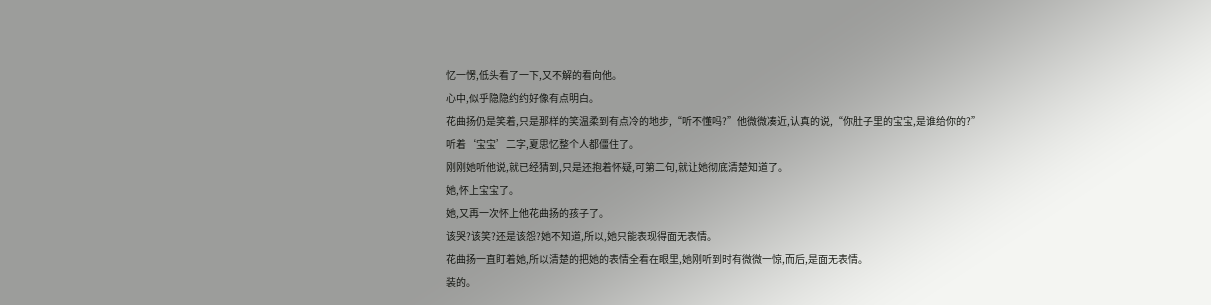忆一愣,低头看了一下,又不解的看向他。
心中,似乎隐隐约约好像有点明白。
花曲扬仍是笑着,只是那样的笑温柔到有点冷的地步,“听不懂吗?”他微微凑近,认真的说,“你肚子里的宝宝,是谁给你的?”
听着‘宝宝’二字,夏思忆整个人都僵住了。
刚刚她听他说,就已经猜到,只是还抱着怀疑,可第二句,就让她彻底清楚知道了。
她,怀上宝宝了。
她,又再一次怀上他花曲扬的孩子了。
该哭?该笑?还是该怨?她不知道,所以,她只能表现得面无表情。
花曲扬一直盯着她,所以清楚的把她的表情全看在眼里,她刚听到时有微微一惊,而后,是面无表情。
装的。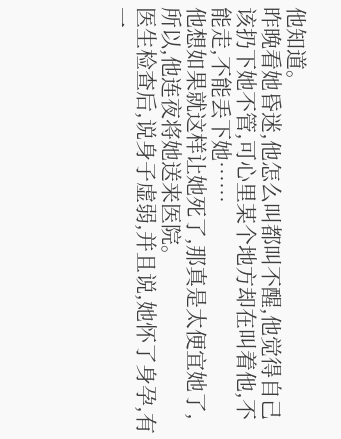他知道。
昨晚看她昏迷,他怎么叫都叫不醒,他觉得自己该扔下她不管,可心里某个地方却在叫着他,不能走,不能丢下她……
他想如果就这样让她死了,那真是太便宜她了,所以,他连夜将她送来医院。
医生检查后,说身子虚弱,并且说,她怀了身孕,有一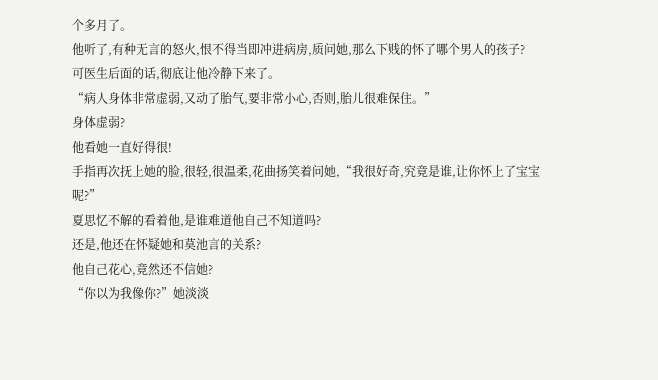个多月了。
他听了,有种无言的怒火,恨不得当即冲进病房,质问她,那么下贱的怀了哪个男人的孩子?
可医生后面的话,彻底让他冷静下来了。
“病人身体非常虚弱,又动了胎气,要非常小心,否则,胎儿很难保住。”
身体虚弱?
他看她一直好得很!
手指再次抚上她的脸,很轻,很温柔,花曲扬笑着问她,“我很好奇,究竟是谁,让你怀上了宝宝呢?”
夏思忆不解的看着他,是谁难道他自己不知道吗?
还是,他还在怀疑她和莫池言的关系?
他自己花心,竟然还不信她?
“你以为我像你?”她淡淡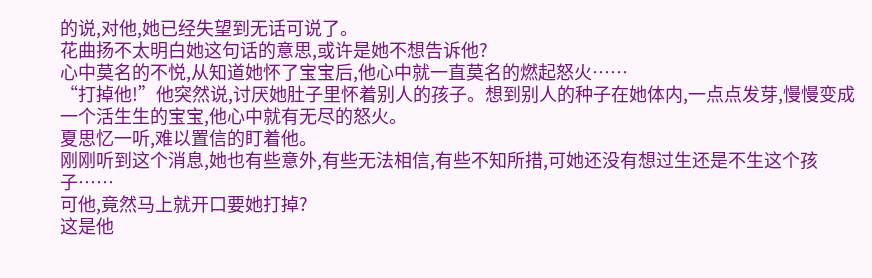的说,对他,她已经失望到无话可说了。
花曲扬不太明白她这句话的意思,或许是她不想告诉他?
心中莫名的不悦,从知道她怀了宝宝后,他心中就一直莫名的燃起怒火……
“打掉他!”他突然说,讨厌她肚子里怀着别人的孩子。想到别人的种子在她体内,一点点发芽,慢慢变成一个活生生的宝宝,他心中就有无尽的怒火。
夏思忆一听,难以置信的盯着他。
刚刚听到这个消息,她也有些意外,有些无法相信,有些不知所措,可她还没有想过生还是不生这个孩子……
可他,竟然马上就开口要她打掉?
这是他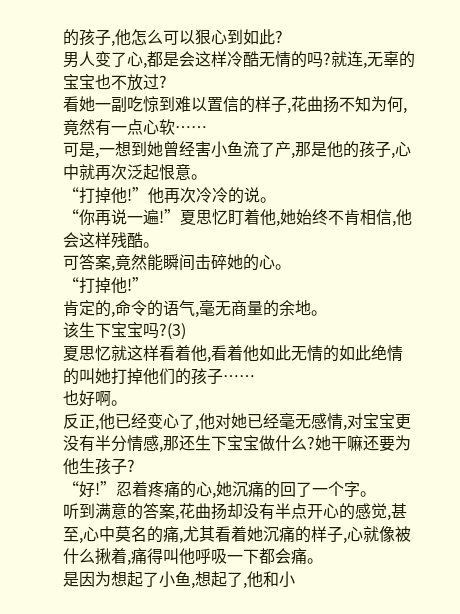的孩子,他怎么可以狠心到如此?
男人变了心,都是会这样冷酷无情的吗?就连,无辜的宝宝也不放过?
看她一副吃惊到难以置信的样子,花曲扬不知为何,竟然有一点心软……
可是,一想到她曾经害小鱼流了产,那是他的孩子,心中就再次泛起恨意。
“打掉他!”他再次冷冷的说。
“你再说一遍!”夏思忆盯着他,她始终不肯相信,他会这样残酷。
可答案,竟然能瞬间击碎她的心。
“打掉他!”
肯定的,命令的语气,毫无商量的余地。
该生下宝宝吗?(3)
夏思忆就这样看着他,看着他如此无情的如此绝情的叫她打掉他们的孩子……
也好啊。
反正,他已经变心了,他对她已经毫无感情,对宝宝更没有半分情感,那还生下宝宝做什么?她干嘛还要为他生孩子?
“好!”忍着疼痛的心,她沉痛的回了一个字。
听到满意的答案,花曲扬却没有半点开心的感觉,甚至,心中莫名的痛,尤其看着她沉痛的样子,心就像被什么揪着,痛得叫他呼吸一下都会痛。
是因为想起了小鱼,想起了,他和小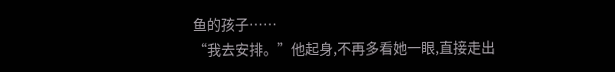鱼的孩子……
“我去安排。”他起身,不再多看她一眼,直接走出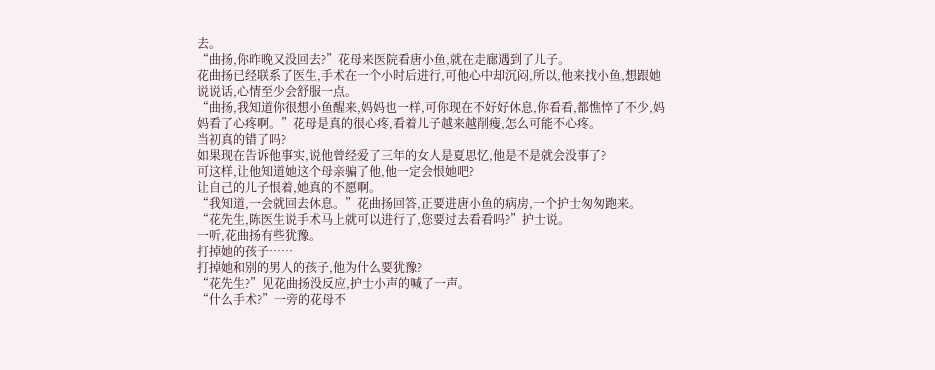去。
“曲扬,你昨晚又没回去?”花母来医院看唐小鱼,就在走廊遇到了儿子。
花曲扬已经联系了医生,手术在一个小时后进行,可他心中却沉闷,所以,他来找小鱼,想跟她说说话,心情至少会舒服一点。
“曲扬,我知道你很想小鱼醒来,妈妈也一样,可你现在不好好休息,你看看,都憔悴了不少,妈妈看了心疼啊。”花母是真的很心疼,看着儿子越来越削瘦,怎么可能不心疼。
当初真的错了吗?
如果现在告诉他事实,说他曾经爱了三年的女人是夏思忆,他是不是就会没事了?
可这样,让他知道她这个母亲骗了他,他一定会恨她吧?
让自己的儿子恨着,她真的不愿啊。
“我知道,一会就回去休息。”花曲扬回答,正要进唐小鱼的病房,一个护士匆匆跑来。
“花先生,陈医生说手术马上就可以进行了,您要过去看看吗?”护士说。
一听,花曲扬有些犹豫。
打掉她的孩子……
打掉她和别的男人的孩子,他为什么要犹豫?
“花先生?”见花曲扬没反应,护士小声的喊了一声。
“什么手术?”一旁的花母不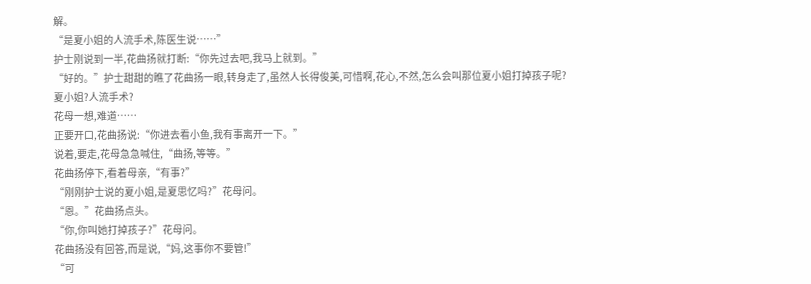解。
“是夏小姐的人流手术,陈医生说……”
护士刚说到一半,花曲扬就打断:“你先过去吧,我马上就到。”
“好的。”护士甜甜的瞧了花曲扬一眼,转身走了,虽然人长得俊美,可惜啊,花心,不然,怎么会叫那位夏小姐打掉孩子呢?
夏小姐?人流手术?
花母一想,难道……
正要开口,花曲扬说:“你进去看小鱼,我有事离开一下。”
说着,要走,花母急急喊住,“曲扬,等等。”
花曲扬停下,看着母亲,“有事?”
“刚刚护士说的夏小姐,是夏思忆吗?”花母问。
“恩。”花曲扬点头。
“你,你叫她打掉孩子?”花母问。
花曲扬没有回答,而是说,“妈,这事你不要管!”
“可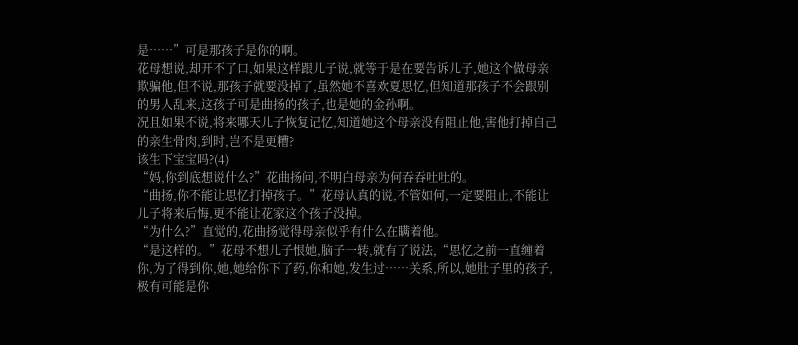是……”可是那孩子是你的啊。
花母想说,却开不了口,如果这样跟儿子说,就等于是在要告诉儿子,她这个做母亲欺骗他,但不说,那孩子就要没掉了,虽然她不喜欢夏思忆,但知道那孩子不会跟别的男人乱来,这孩子可是曲扬的孩子,也是她的金孙啊。
况且如果不说,将来哪天儿子恢复记忆,知道她这个母亲没有阻止他,害他打掉自己的亲生骨肉,到时,岂不是更糟?
该生下宝宝吗?(4)
“妈,你到底想说什么?”花曲扬问,不明白母亲为何吞吞吐吐的。
“曲扬,你不能让思忆打掉孩子。”花母认真的说,不管如何,一定要阻止,不能让儿子将来后悔,更不能让花家这个孩子没掉。
“为什么?”直觉的,花曲扬觉得母亲似乎有什么在瞒着他。
“是这样的。”花母不想儿子恨她,脑子一转,就有了说法,“思忆之前一直缠着你,为了得到你,她,她给你下了药,你和她,发生过……关系,所以,她肚子里的孩子,极有可能是你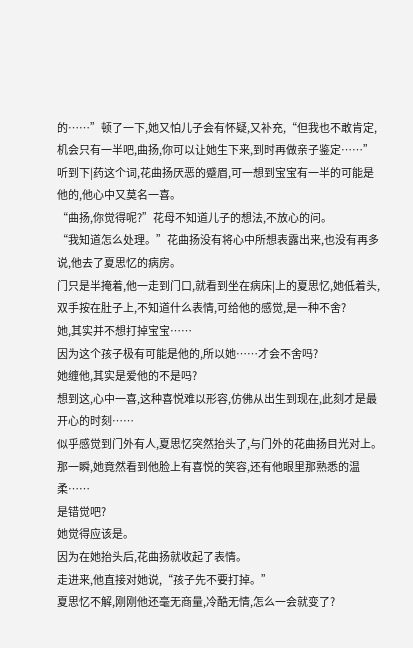的……”顿了一下,她又怕儿子会有怀疑,又补充,“但我也不敢肯定,机会只有一半吧,曲扬,你可以让她生下来,到时再做亲子鉴定……”
听到下|药这个词,花曲扬厌恶的蹙眉,可一想到宝宝有一半的可能是他的,他心中又莫名一喜。
“曲扬,你觉得呢?”花母不知道儿子的想法,不放心的问。
“我知道怎么处理。”花曲扬没有将心中所想表露出来,也没有再多说,他去了夏思忆的病房。
门只是半掩着,他一走到门口,就看到坐在病床|上的夏思忆,她低着头,双手按在肚子上,不知道什么表情,可给他的感觉,是一种不舍?
她,其实并不想打掉宝宝……
因为这个孩子极有可能是他的,所以她……才会不舍吗?
她缠他,其实是爱他的不是吗?
想到这,心中一喜,这种喜悦难以形容,仿佛从出生到现在,此刻才是最开心的时刻……
似乎感觉到门外有人,夏思忆突然抬头了,与门外的花曲扬目光对上。
那一瞬,她竟然看到他脸上有喜悦的笑容,还有他眼里那熟悉的温柔……
是错觉吧?
她觉得应该是。
因为在她抬头后,花曲扬就收起了表情。
走进来,他直接对她说,“孩子先不要打掉。”
夏思忆不解,刚刚他还毫无商量,冷酷无情,怎么一会就变了?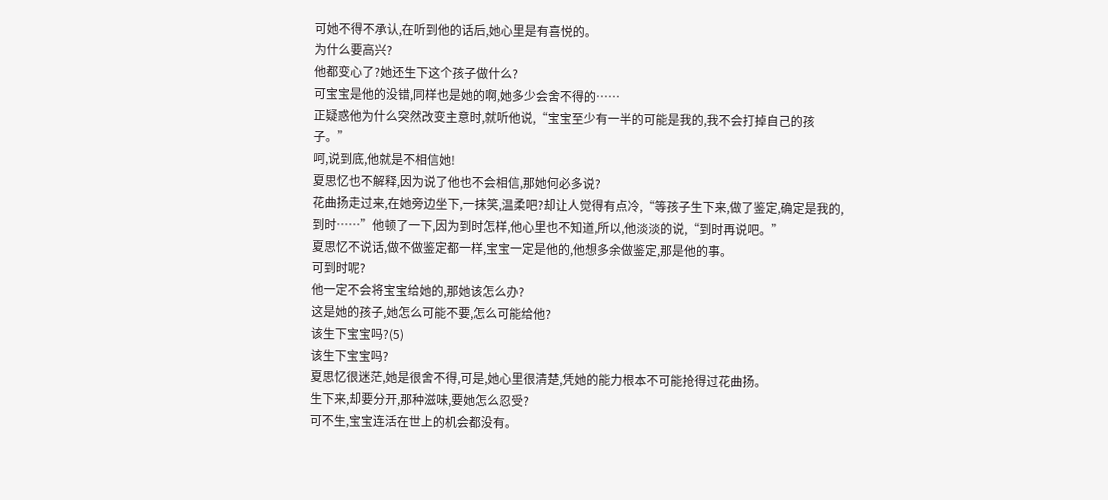可她不得不承认,在听到他的话后,她心里是有喜悦的。
为什么要高兴?
他都变心了?她还生下这个孩子做什么?
可宝宝是他的没错,同样也是她的啊,她多少会舍不得的……
正疑惑他为什么突然改变主意时,就听他说,“宝宝至少有一半的可能是我的,我不会打掉自己的孩子。”
呵,说到底,他就是不相信她!
夏思忆也不解释,因为说了他也不会相信,那她何必多说?
花曲扬走过来,在她旁边坐下,一抹笑,温柔吧?却让人觉得有点冷,“等孩子生下来,做了鉴定,确定是我的,到时……”他顿了一下,因为到时怎样,他心里也不知道,所以,他淡淡的说,“到时再说吧。”
夏思忆不说话,做不做鉴定都一样,宝宝一定是他的,他想多余做鉴定,那是他的事。
可到时呢?
他一定不会将宝宝给她的,那她该怎么办?
这是她的孩子,她怎么可能不要,怎么可能给他?
该生下宝宝吗?(5)
该生下宝宝吗?
夏思忆很迷茫,她是很舍不得,可是,她心里很清楚,凭她的能力根本不可能抢得过花曲扬。
生下来,却要分开,那种滋味,要她怎么忍受?
可不生,宝宝连活在世上的机会都没有。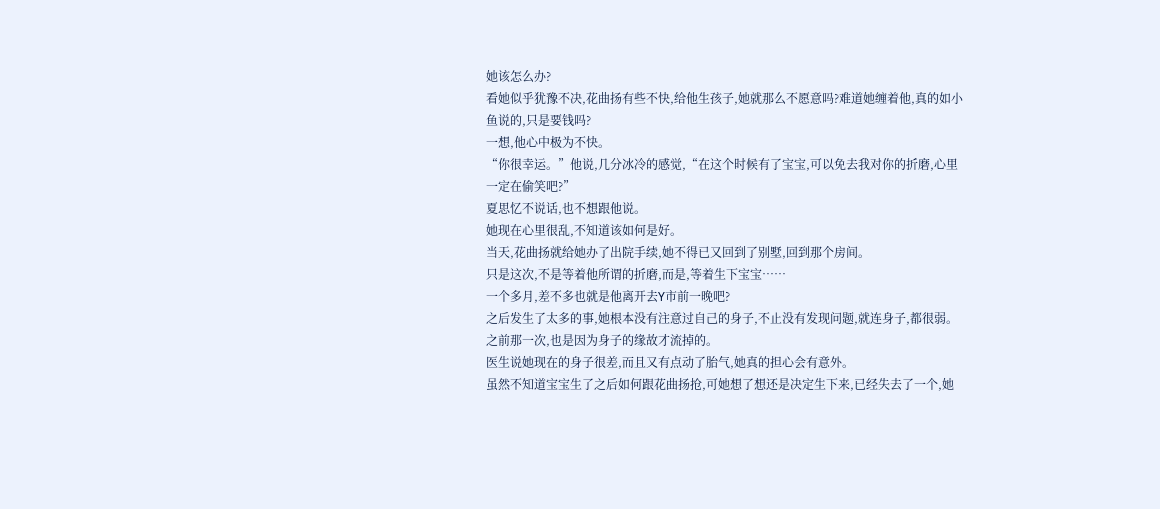她该怎么办?
看她似乎犹豫不决,花曲扬有些不快,给他生孩子,她就那么不愿意吗?难道她缠着他,真的如小鱼说的,只是要钱吗?
一想,他心中极为不快。
“你很幸运。”他说,几分冰冷的感觉,“在这个时候有了宝宝,可以免去我对你的折磨,心里一定在偷笑吧?”
夏思忆不说话,也不想跟他说。
她现在心里很乱,不知道该如何是好。
当天,花曲扬就给她办了出院手续,她不得已又回到了别墅,回到那个房间。
只是这次,不是等着他所谓的折磨,而是,等着生下宝宝……
一个多月,差不多也就是他离开去Y市前一晚吧?
之后发生了太多的事,她根本没有注意过自己的身子,不止没有发现问题,就连身子,都很弱。
之前那一次,也是因为身子的缘故才流掉的。
医生说她现在的身子很差,而且又有点动了胎气,她真的担心会有意外。
虽然不知道宝宝生了之后如何跟花曲扬抢,可她想了想还是决定生下来,已经失去了一个,她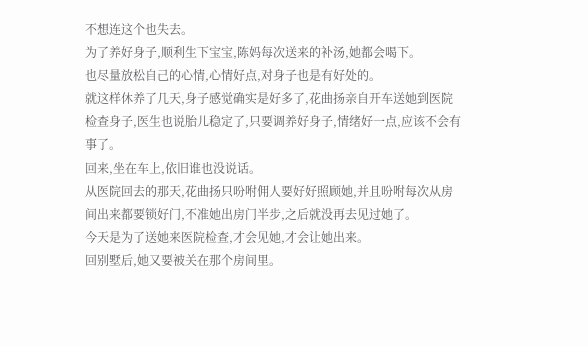不想连这个也失去。
为了养好身子,顺利生下宝宝,陈妈每次送来的补汤,她都会喝下。
也尽量放松自己的心情,心情好点,对身子也是有好处的。
就这样休养了几天,身子感觉确实是好多了,花曲扬亲自开车送她到医院检查身子,医生也说胎儿稳定了,只要调养好身子,情绪好一点,应该不会有事了。
回来,坐在车上,依旧谁也没说话。
从医院回去的那天,花曲扬只吩咐佣人要好好照顾她,并且吩咐每次从房间出来都要锁好门,不准她出房门半步,之后就没再去见过她了。
今天是为了送她来医院检查,才会见她,才会让她出来。
回别墅后,她又要被关在那个房间里。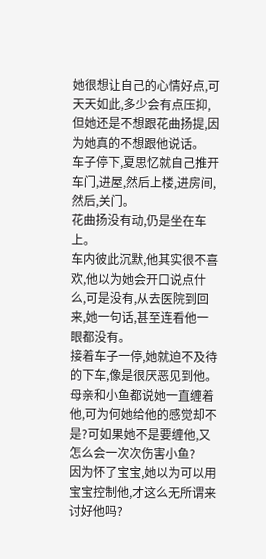她很想让自己的心情好点,可天天如此,多少会有点压抑,但她还是不想跟花曲扬提,因为她真的不想跟他说话。
车子停下,夏思忆就自己推开车门,进屋,然后上楼,进房间,然后,关门。
花曲扬没有动,仍是坐在车上。
车内彼此沉默,他其实很不喜欢,他以为她会开口说点什么,可是没有,从去医院到回来,她一句话,甚至连看他一眼都没有。
接着车子一停,她就迫不及待的下车,像是很厌恶见到他。
母亲和小鱼都说她一直缠着他,可为何她给他的感觉却不是?可如果她不是要缠他,又怎么会一次次伤害小鱼?
因为怀了宝宝,她以为可以用宝宝控制他,才这么无所谓来讨好他吗?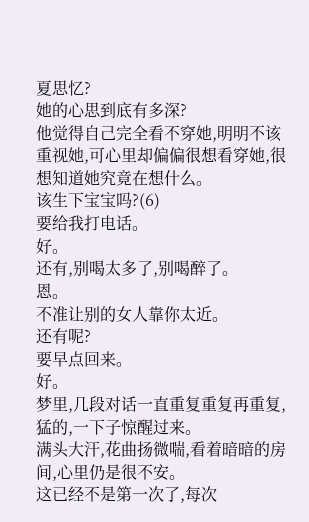夏思忆?
她的心思到底有多深?
他觉得自己完全看不穿她,明明不该重视她,可心里却偏偏很想看穿她,很想知道她究竟在想什么。
该生下宝宝吗?(6)
要给我打电话。
好。
还有,别喝太多了,别喝醉了。
恩。
不准让别的女人靠你太近。
还有呢?
要早点回来。
好。
梦里,几段对话一直重复重复再重复,猛的,一下子惊醒过来。
满头大汗,花曲扬微喘,看着暗暗的房间,心里仍是很不安。
这已经不是第一次了,每次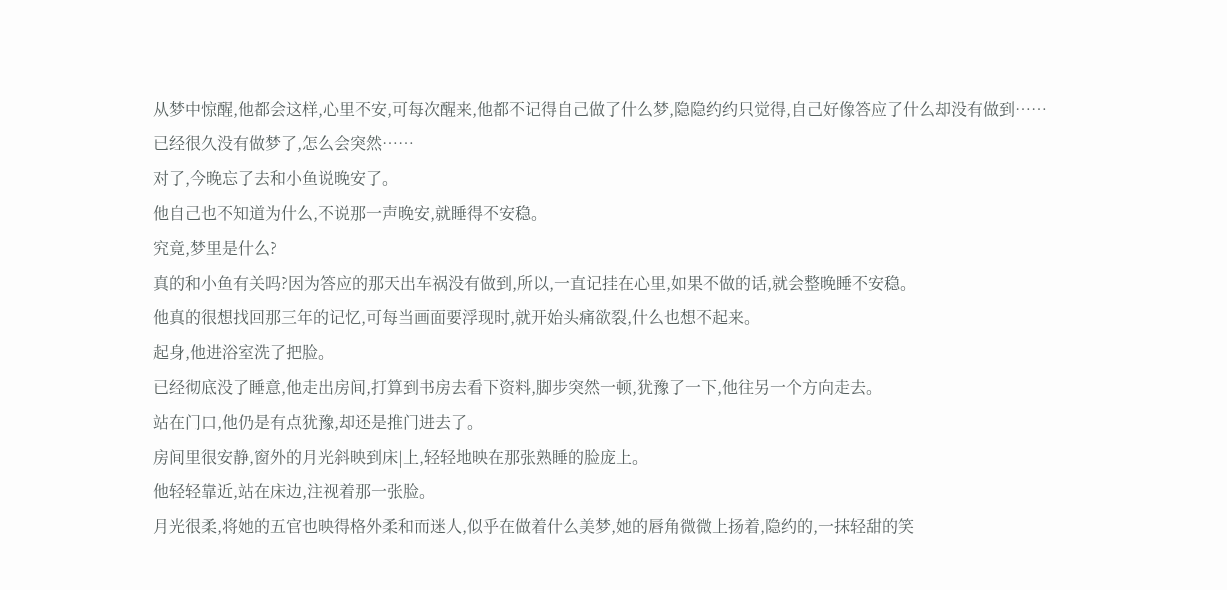从梦中惊醒,他都会这样,心里不安,可每次醒来,他都不记得自己做了什么梦,隐隐约约只觉得,自己好像答应了什么却没有做到……
已经很久没有做梦了,怎么会突然……
对了,今晚忘了去和小鱼说晚安了。
他自己也不知道为什么,不说那一声晚安,就睡得不安稳。
究竟,梦里是什么?
真的和小鱼有关吗?因为答应的那天出车祸没有做到,所以,一直记挂在心里,如果不做的话,就会整晚睡不安稳。
他真的很想找回那三年的记忆,可每当画面要浮现时,就开始头痛欲裂,什么也想不起来。
起身,他进浴室洗了把脸。
已经彻底没了睡意,他走出房间,打算到书房去看下资料,脚步突然一顿,犹豫了一下,他往另一个方向走去。
站在门口,他仍是有点犹豫,却还是推门进去了。
房间里很安静,窗外的月光斜映到床|上,轻轻地映在那张熟睡的脸庞上。
他轻轻靠近,站在床边,注视着那一张脸。
月光很柔,将她的五官也映得格外柔和而迷人,似乎在做着什么美梦,她的唇角微微上扬着,隐约的,一抹轻甜的笑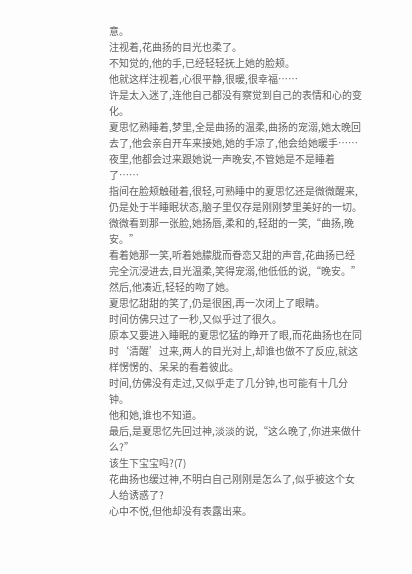意。
注视着,花曲扬的目光也柔了。
不知觉的,他的手,已经轻轻抚上她的脸颊。
他就这样注视着,心很平静,很暖,很幸福……
许是太入迷了,连他自己都没有察觉到自己的表情和心的变化。
夏思忆熟睡着,梦里,全是曲扬的温柔,曲扬的宠溺,她太晚回去了,他会亲自开车来接她,她的手凉了,他会给她暖手……夜里,他都会过来跟她说一声晚安,不管她是不是睡着了……
指间在脸颊触碰着,很轻,可熟睡中的夏思忆还是微微醒来,仍是处于半睡眠状态,脑子里仅存是刚刚梦里美好的一切。
微微看到那一张脸,她扬唇,柔和的,轻甜的一笑,“曲扬,晚安。”
看着她那一笑,听着她朦胧而眷恋又甜的声音,花曲扬已经完全沉浸进去,目光温柔,笑得宠溺,他低低的说,“晚安。”
然后,他凑近,轻轻的吻了她。
夏思忆甜甜的笑了,仍是很困,再一次闭上了眼睛。
时间仿佛只过了一秒,又似乎过了很久。
原本又要进入睡眠的夏思忆猛的睁开了眼,而花曲扬也在同时‘清醒’过来,两人的目光对上,却谁也做不了反应,就这样愣愣的、呆呆的看着彼此。
时间,仿佛没有走过,又似乎走了几分钟,也可能有十几分钟。
他和她,谁也不知道。
最后,是夏思忆先回过神,淡淡的说,“这么晚了,你进来做什么?”
该生下宝宝吗?(7)
花曲扬也缓过神,不明白自己刚刚是怎么了,似乎被这个女人给诱惑了?
心中不悦,但他却没有表露出来。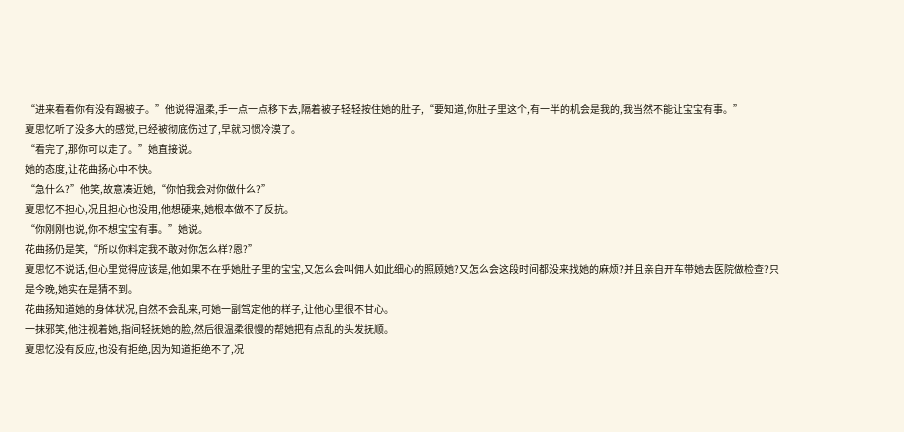“进来看看你有没有踢被子。”他说得温柔,手一点一点移下去,隔着被子轻轻按住她的肚子,“要知道,你肚子里这个,有一半的机会是我的,我当然不能让宝宝有事。”
夏思忆听了没多大的感觉,已经被彻底伤过了,早就习惯冷漠了。
“看完了,那你可以走了。”她直接说。
她的态度,让花曲扬心中不快。
“急什么?”他笑,故意凑近她,“你怕我会对你做什么?”
夏思忆不担心,况且担心也没用,他想硬来,她根本做不了反抗。
“你刚刚也说,你不想宝宝有事。”她说。
花曲扬仍是笑,“所以你料定我不敢对你怎么样?恩?”
夏思忆不说话,但心里觉得应该是,他如果不在乎她肚子里的宝宝,又怎么会叫佣人如此细心的照顾她?又怎么会这段时间都没来找她的麻烦?并且亲自开车带她去医院做检查?只是今晚,她实在是猜不到。
花曲扬知道她的身体状况,自然不会乱来,可她一副驾定他的样子,让他心里很不甘心。
一抹邪笑,他注视着她,指间轻抚她的脸,然后很温柔很慢的帮她把有点乱的头发抚顺。
夏思忆没有反应,也没有拒绝,因为知道拒绝不了,况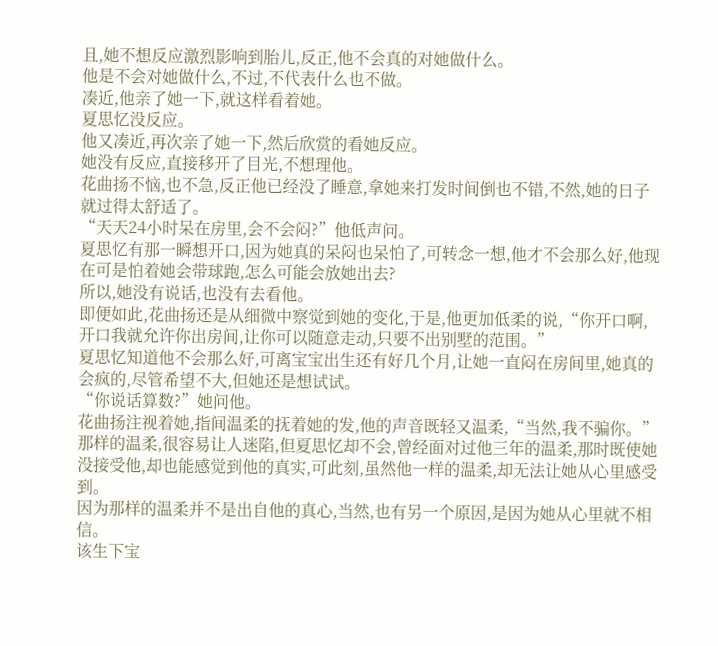且,她不想反应激烈影响到胎儿,反正,他不会真的对她做什么。
他是不会对她做什么,不过,不代表什么也不做。
凑近,他亲了她一下,就这样看着她。
夏思忆没反应。
他又凑近,再次亲了她一下,然后欣赏的看她反应。
她没有反应,直接移开了目光,不想理他。
花曲扬不恼,也不急,反正他已经没了睡意,拿她来打发时间倒也不错,不然,她的日子就过得太舒适了。
“天天24小时呆在房里,会不会闷?”他低声问。
夏思忆有那一瞬想开口,因为她真的呆闷也呆怕了,可转念一想,他才不会那么好,他现在可是怕着她会带球跑,怎么可能会放她出去?
所以,她没有说话,也没有去看他。
即便如此,花曲扬还是从细微中察觉到她的变化,于是,他更加低柔的说,“你开口啊,开口我就允许你出房间,让你可以随意走动,只要不出别墅的范围。”
夏思忆知道他不会那么好,可离宝宝出生还有好几个月,让她一直闷在房间里,她真的会疯的,尽管希望不大,但她还是想试试。
“你说话算数?”她问他。
花曲扬注视着她,指间温柔的抚着她的发,他的声音既轻又温柔,“当然,我不骗你。”
那样的温柔,很容易让人迷陷,但夏思忆却不会,曾经面对过他三年的温柔,那时既使她没接受他,却也能感觉到他的真实,可此刻,虽然他一样的温柔,却无法让她从心里感受到。
因为那样的温柔并不是出自他的真心,当然,也有另一个原因,是因为她从心里就不相信。
该生下宝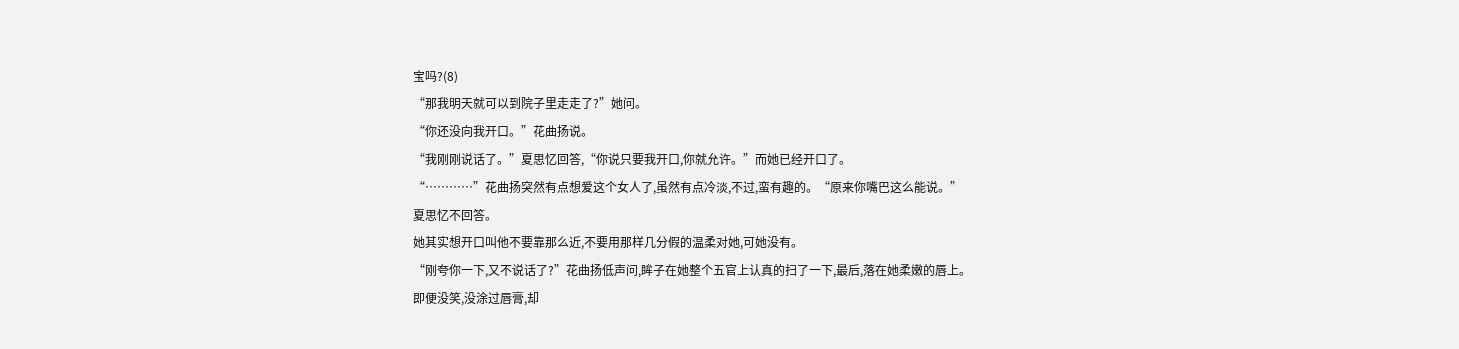宝吗?(8)
“那我明天就可以到院子里走走了?”她问。
“你还没向我开口。”花曲扬说。
“我刚刚说话了。”夏思忆回答,“你说只要我开口,你就允许。”而她已经开口了。
“…………”花曲扬突然有点想爱这个女人了,虽然有点冷淡,不过,蛮有趣的。“原来你嘴巴这么能说。”
夏思忆不回答。
她其实想开口叫他不要靠那么近,不要用那样几分假的温柔对她,可她没有。
“刚夸你一下,又不说话了?”花曲扬低声问,眸子在她整个五官上认真的扫了一下,最后,落在她柔嫩的唇上。
即便没笑,没涂过唇膏,却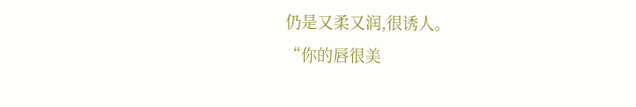仍是又柔又润,很诱人。
“你的唇很美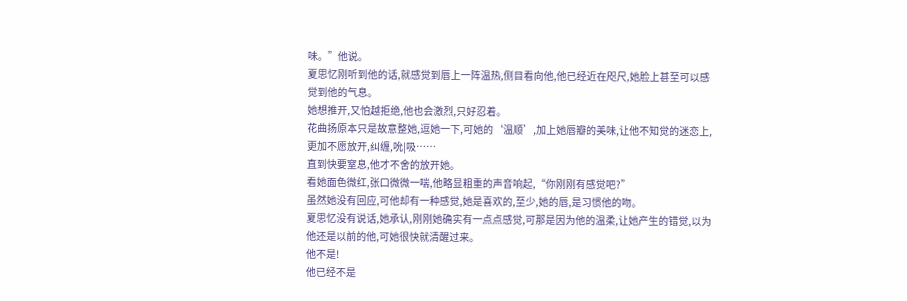味。”他说。
夏思忆刚听到他的话,就感觉到唇上一阵温热,侧目看向他,他已经近在咫尺,她脸上甚至可以感觉到他的气息。
她想推开,又怕越拒绝,他也会激烈,只好忍着。
花曲扬原本只是故意整她,逗她一下,可她的‘温顺’,加上她唇瓣的美味,让他不知觉的迷恋上,更加不愿放开,纠缠,吮|吸……
直到快要窒息,他才不舍的放开她。
看她面色微红,张口微微一喘,他略显粗重的声音响起,“你刚刚有感觉吧?”
虽然她没有回应,可他却有一种感觉,她是喜欢的,至少,她的唇,是习惯他的吻。
夏思忆没有说话,她承认,刚刚她确实有一点点感觉,可那是因为他的温柔,让她产生的错觉,以为他还是以前的他,可她很快就清醒过来。
他不是!
他已经不是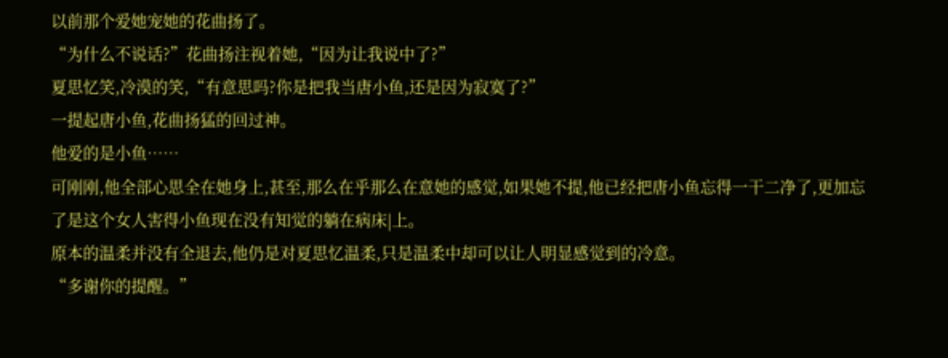以前那个爱她宠她的花曲扬了。
“为什么不说话?”花曲扬注视着她,“因为让我说中了?”
夏思忆笑,冷漠的笑,“有意思吗?你是把我当唐小鱼,还是因为寂寞了?”
一提起唐小鱼,花曲扬猛的回过神。
他爱的是小鱼……
可刚刚,他全部心思全在她身上,甚至,那么在乎那么在意她的感觉,如果她不提,他已经把唐小鱼忘得一干二净了,更加忘了是这个女人害得小鱼现在没有知觉的躺在病床|上。
原本的温柔并没有全退去,他仍是对夏思忆温柔,只是温柔中却可以让人明显感觉到的冷意。
“多谢你的提醒。”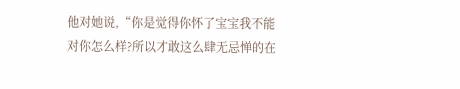他对她说,“你是觉得你怀了宝宝我不能对你怎么样?所以才敢这么肆无忌惮的在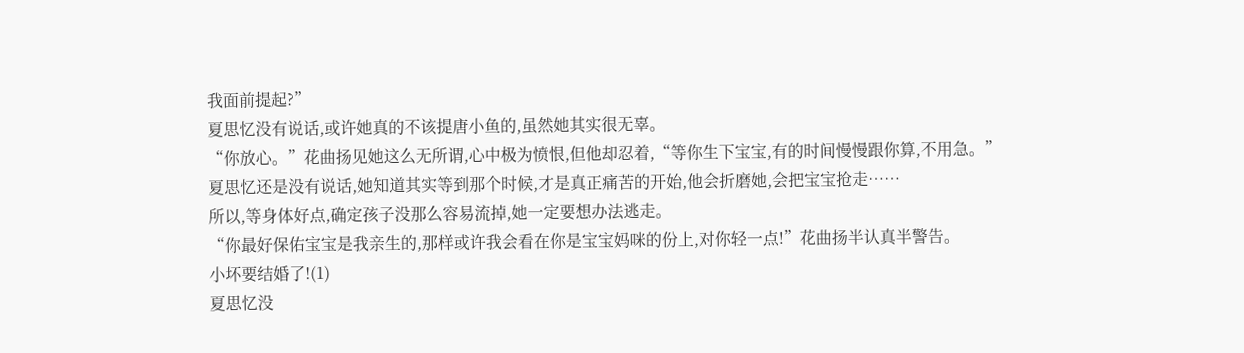我面前提起?”
夏思忆没有说话,或许她真的不该提唐小鱼的,虽然她其实很无辜。
“你放心。”花曲扬见她这么无所谓,心中极为愤恨,但他却忍着,“等你生下宝宝,有的时间慢慢跟你算,不用急。”
夏思忆还是没有说话,她知道其实等到那个时候,才是真正痛苦的开始,他会折磨她,会把宝宝抢走……
所以,等身体好点,确定孩子没那么容易流掉,她一定要想办法逃走。
“你最好保佑宝宝是我亲生的,那样或许我会看在你是宝宝妈咪的份上,对你轻一点!”花曲扬半认真半警告。
小坏要结婚了!(1)
夏思忆没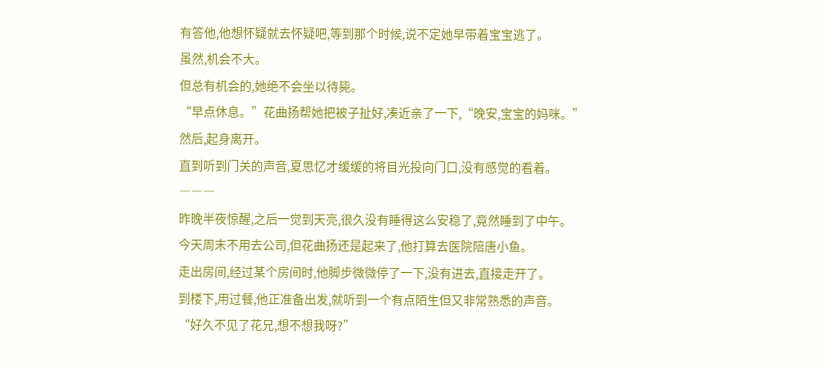有答他,他想怀疑就去怀疑吧,等到那个时候,说不定她早带着宝宝逃了。
虽然,机会不大。
但总有机会的,她绝不会坐以待毙。
“早点休息。”花曲扬帮她把被子扯好,凑近亲了一下,“晚安,宝宝的妈咪。”
然后,起身离开。
直到听到门关的声音,夏思忆才缓缓的将目光投向门口,没有感觉的看着。
―――
昨晚半夜惊醒,之后一觉到天亮,很久没有睡得这么安稳了,竟然睡到了中午。
今天周末不用去公司,但花曲扬还是起来了,他打算去医院陪唐小鱼。
走出房间,经过某个房间时,他脚步微微停了一下,没有进去,直接走开了。
到楼下,用过餐,他正准备出发,就听到一个有点陌生但又非常熟悉的声音。
“好久不见了花兄,想不想我呀?”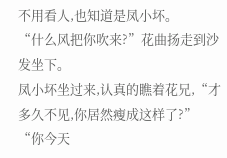不用看人,也知道是凤小坏。
“什么风把你吹来?”花曲扬走到沙发坐下。
凤小坏坐过来,认真的瞧着花兄,“才多久不见,你居然瘦成这样了?”
“你今天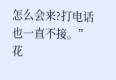怎么会来?打电话也一直不接。”花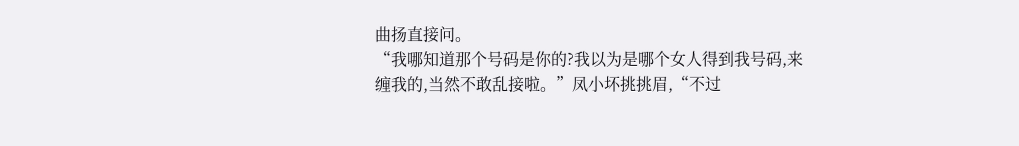曲扬直接问。
“我哪知道那个号码是你的?我以为是哪个女人得到我号码,来缠我的,当然不敢乱接啦。”凤小坏挑挑眉,“不过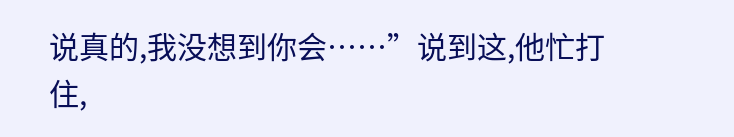说真的,我没想到你会……”说到这,他忙打住,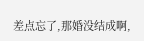差点忘了,那婚没结成啊,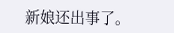新娘还出事了。